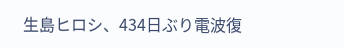生島ヒロシ、434日ぶり電波復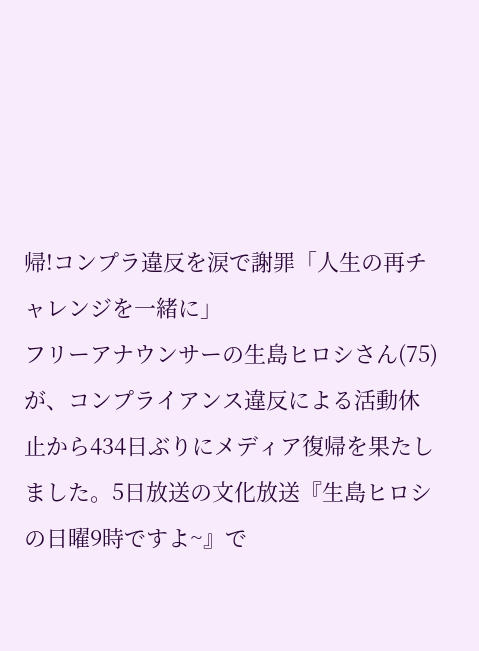帰!コンプラ違反を涙で謝罪「人生の再チャレンジを一緒に」
フリーアナウンサーの生島ヒロシさん(75)が、コンプライアンス違反による活動休止から434日ぶりにメディア復帰を果たしました。5日放送の文化放送『生島ヒロシの日曜9時ですよ~』で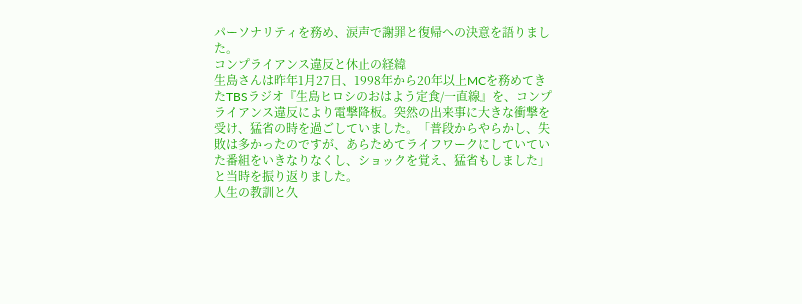パーソナリティを務め、涙声で謝罪と復帰への決意を語りました。
コンプライアンス違反と休止の経緯
生島さんは昨年1月27日、1998年から20年以上MCを務めてきたTBSラジオ『生島ヒロシのおはよう定食/一直線』を、コンプライアンス違反により電撃降板。突然の出来事に大きな衝撃を受け、猛省の時を過ごしていました。「普段からやらかし、失敗は多かったのですが、あらためてライフワークにしていていた番組をいきなりなくし、ショックを覚え、猛省もしました」と当時を振り返りました。
人生の教訓と久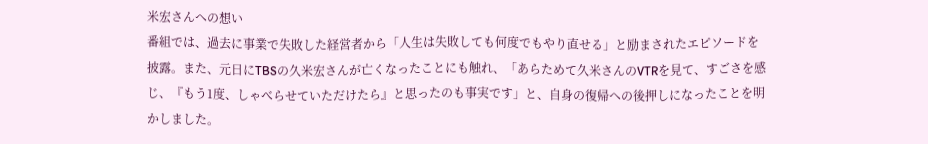米宏さんへの想い
番組では、過去に事業で失敗した経営者から「人生は失敗しても何度でもやり直せる」と励まされたエピソードを披露。また、元日にTBSの久米宏さんが亡くなったことにも触れ、「あらためて久米さんのVTRを見て、すごさを感じ、『もう1度、しゃべらせていただけたら』と思ったのも事実です」と、自身の復帰への後押しになったことを明かしました。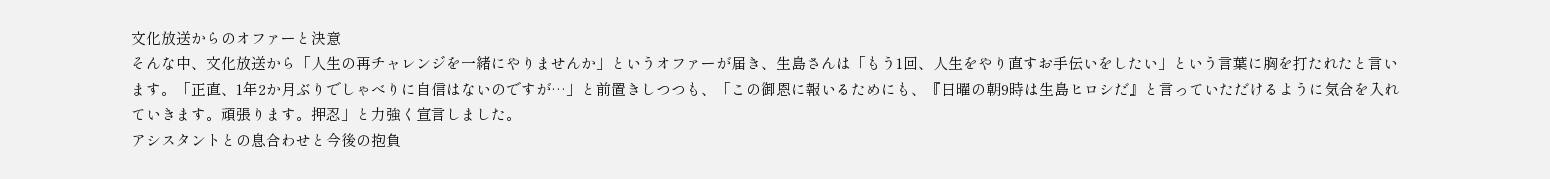文化放送からのオファーと決意
そんな中、文化放送から「人生の再チャレンジを一緒にやりませんか」というオファーが届き、生島さんは「もう1回、人生をやり直すお手伝いをしたい」という言葉に胸を打たれたと言います。「正直、1年2か月ぶりでしゃべりに自信はないのですが…」と前置きしつつも、「この御恩に報いるためにも、『日曜の朝9時は生島ヒロシだ』と言っていただけるように気合を入れていきます。頑張ります。押忍」と力強く宣言しました。
アシスタントとの息合わせと今後の抱負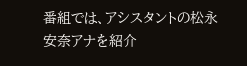番組では、アシスタントの松永安奈アナを紹介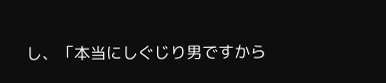し、「本当にしぐじり男ですから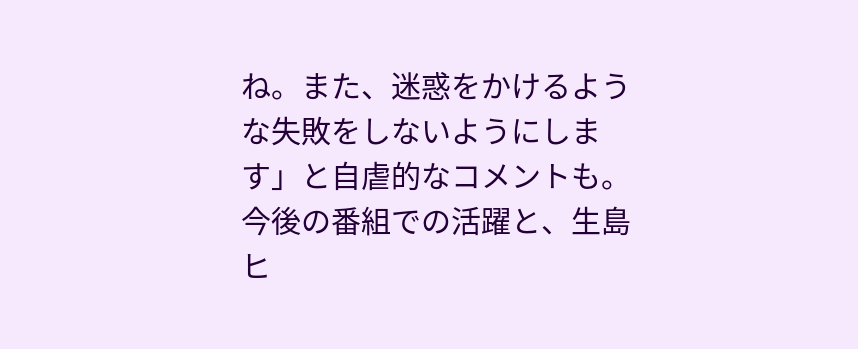ね。また、迷惑をかけるような失敗をしないようにします」と自虐的なコメントも。今後の番組での活躍と、生島ヒ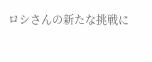ロシさんの新たな挑戦に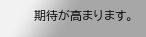期待が高まります。